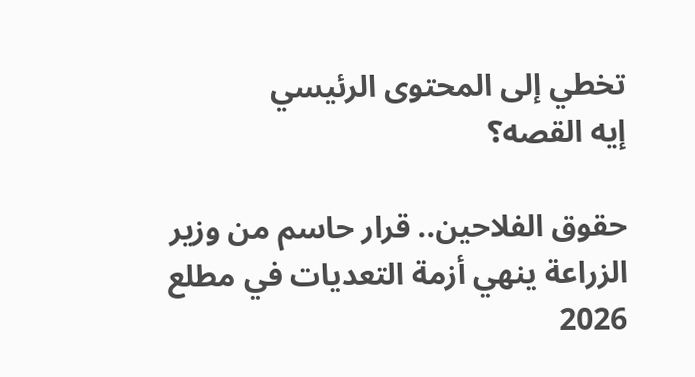تخطي إلى المحتوى الرئيسي
إيه القصه؟

حقوق الفلاحين.. قرار حاسم من وزير الزراعة ينهي أزمة التعديات في مطلع 2026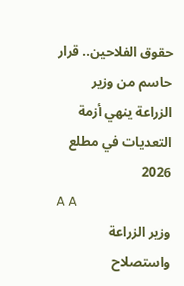حقوق الفلاحين.. قرار حاسم من وزير الزراعة ينهي أزمة التعديات في مطلع 2026
A A
وزير الزراعة واستصلاح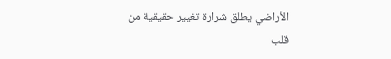الأراضي يطلق شرارة تغيير حقيقية من قلب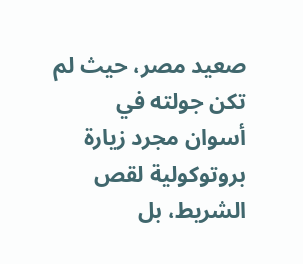صعيد مصر، حيث لم تكن جولته في أسوان مجرد زيارة بروتوكولية لقص الشريط، بل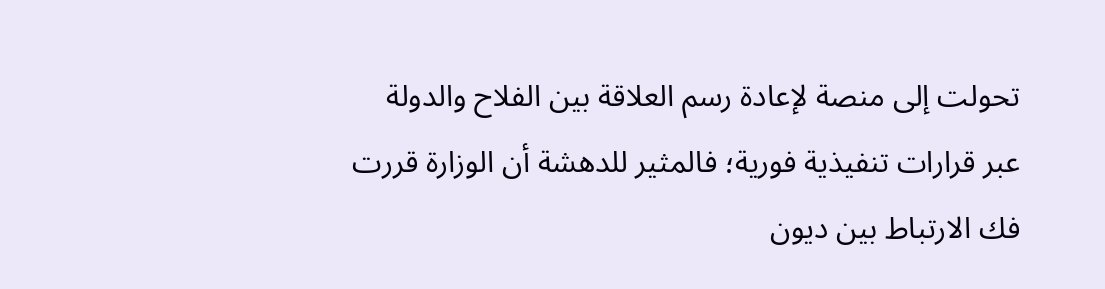تحولت إلى منصة لإعادة رسم العلاقة بين الفلاح والدولة عبر قرارات تنفيذية فورية؛ فالمثير للدهشة أن الوزارة قررت فك الارتباط بين ديون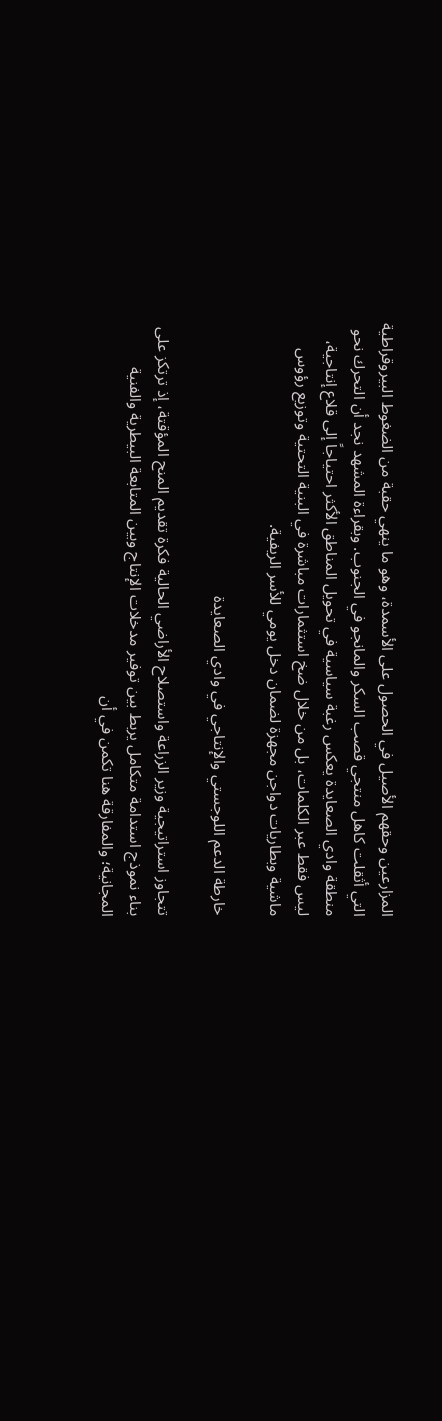المزارعين وحقهم الأصيل في الحصول على الأسمدة، وهو ما ينهي حقبة من الضغوط البيروقراطية التي أثقلت كاهل منتجي قصب السكر والمانجو في الجنوب. وبقراءة المشهد نجد أن التحرك نحو منطقة وادي الصعايدة يعكس رغبة سياسية في تحويل المناطق الأكثر احتياجاً إلى قلاع إنتاجية، ليس فقط عبر الكلمات، بل من خلال ضخ استثمارات مباشرة في البنية التحتية وتوزيع رؤوس ماشية وبطاريات دواجن مجهزة لضمان دخل يومي للأسر الريفية.

خارطة الدعم اللوجستي والإنتاجي في وادي الصعايدة

تتجاوز استراتيجية وزير الزراعة واستصلاح الأراضي الحالية فكرة تقديم المنح المؤقتة، إذ ترتكز على بناء نموذج استدامة متكامل يربط بين توفير مدخلات الإنتاج وبين المتابعة البيطرية والفنية المجانية؛ والمفارقة هنا تكمن في أن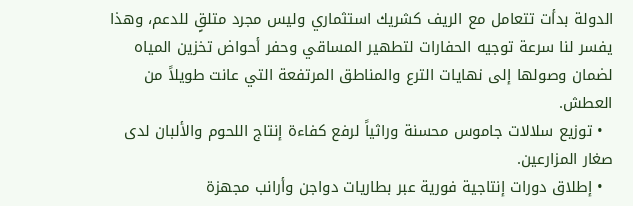الدولة بدأت تتعامل مع الريف كشريك استثماري وليس مجرد متلقٍ للدعم، وهذا يفسر لنا سرعة توجيه الحفارات لتطهير المساقي وحفر أحواض تخزين المياه لضمان وصولها إلى نهايات الترع والمناطق المرتفعة التي عانت طويلاً من العطش.
  • توزيع سلالات جاموس محسنة وراثياً لرفع كفاءة إنتاج اللحوم والألبان لدى صغار المزارعين.
  • إطلاق دورات إنتاجية فورية عبر بطاريات دواجن وأرانب مجهزة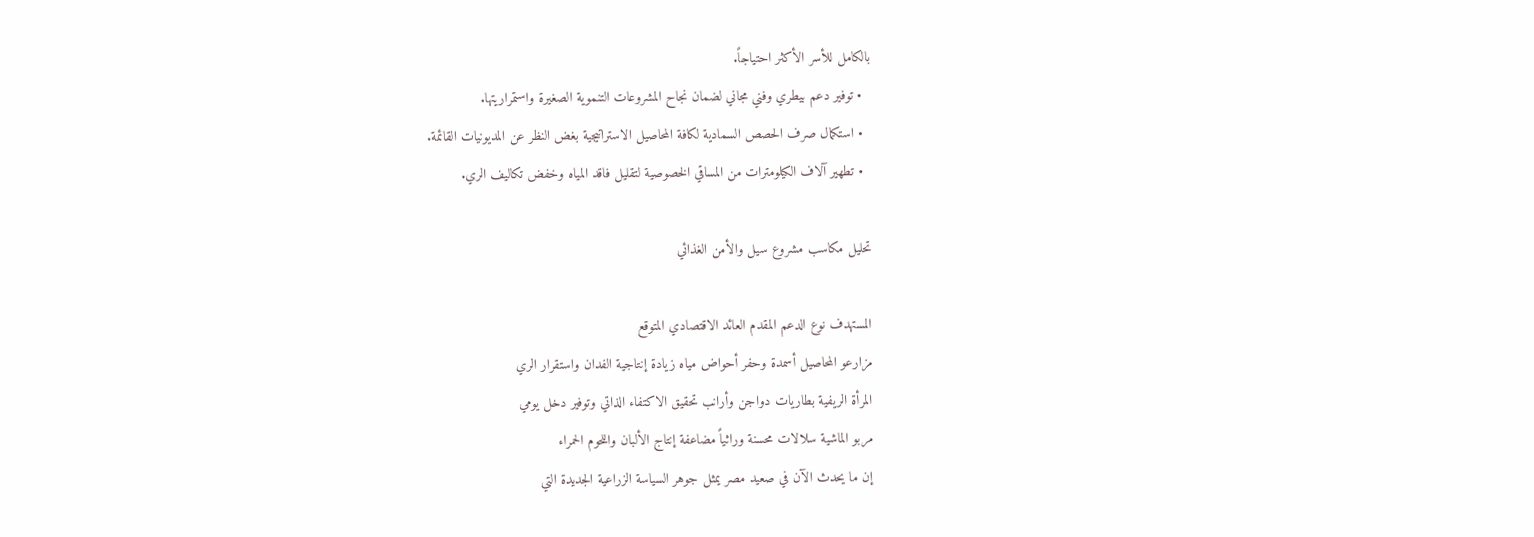بالكامل للأسر الأكثر احتياجاً.
  • توفير دعم بيطري وفني مجاني لضمان نجاح المشروعات التنموية الصغيرة واستمراريتها.
  • استكمال صرف الحصص السمادية لكافة المحاصيل الاستراتيجية بغض النظر عن المديونيات القائمة.
  • تطهير آلاف الكيلومترات من المساقي الخصوصية لتقليل فاقد المياه وخفض تكاليف الري.

تحليل مكاسب مشروع سيل والأمن الغذائي

المستهدف نوع الدعم المقدم العائد الاقتصادي المتوقع
مزارعو المحاصيل أسمدة وحفر أحواض مياه زيادة إنتاجية الفدان واستقرار الري
المرأة الريفية بطاريات دواجن وأرانب تحقيق الاكتفاء الذاتي وتوفير دخل يومي
مربو الماشية سلالات محسنة وراثياً مضاعفة إنتاج الألبان واللحوم الحمراء
إن ما يحدث الآن في صعيد مصر يمثل جوهر السياسة الزراعية الجديدة التي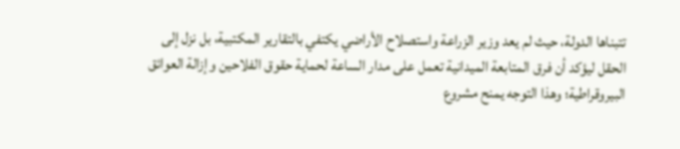تتبناها الدولة، حيث لم يعد وزير الزراعة واستصلاح الأراضي يكتفي بالتقارير المكتبية، بل نزل إلى الحقل ليؤكد أن فرق المتابعة الميدانية تعمل على مدار الساعة لحماية حقوق الفلاحين وإزالة العوائق البيروقراطية؛ وهذا التوجه يمنح مشروع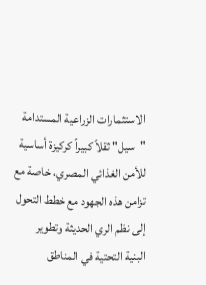الاستثمارات الزراعية المستدامة "سيل" ثقلاً كبيراً كركيزة أساسية للأمن الغذائي المصري، خاصة مع تزامن هذه الجهود مع خطط التحول إلى نظم الري الحديثة وتطوير البنية التحتية في المناطق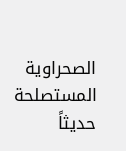الصحراوية المستصلحة حديثاً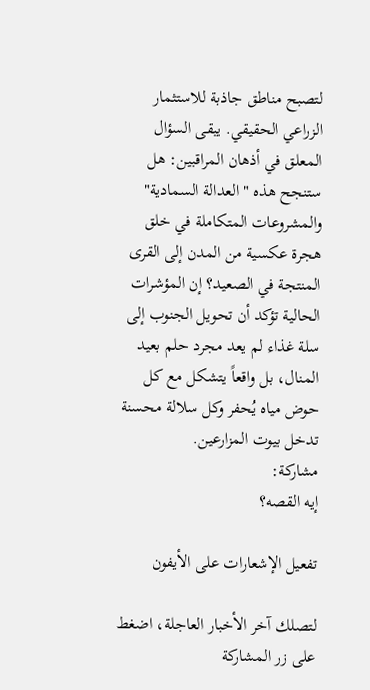لتصبح مناطق جاذبة للاستثمار الزراعي الحقيقي. يبقى السؤال المعلق في أذهان المراقبين: هل ستنجح هذه "العدالة السمادية" والمشروعات المتكاملة في خلق هجرة عكسية من المدن إلى القرى المنتجة في الصعيد؟ إن المؤشرات الحالية تؤكد أن تحويل الجنوب إلى سلة غذاء لم يعد مجرد حلم بعيد المنال، بل واقعاً يتشكل مع كل حوض مياه يُحفر وكل سلالة محسنة تدخل بيوت المزارعين.
مشاركة:
إيه القصه؟

تفعيل الإشعارات على الأيفون

لتصلك آخر الأخبار العاجلة، اضغط على زر المشاركة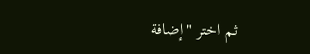ثم اختر "إضافة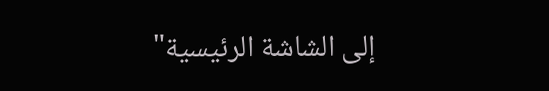إلى الشاشة الرئيسية"